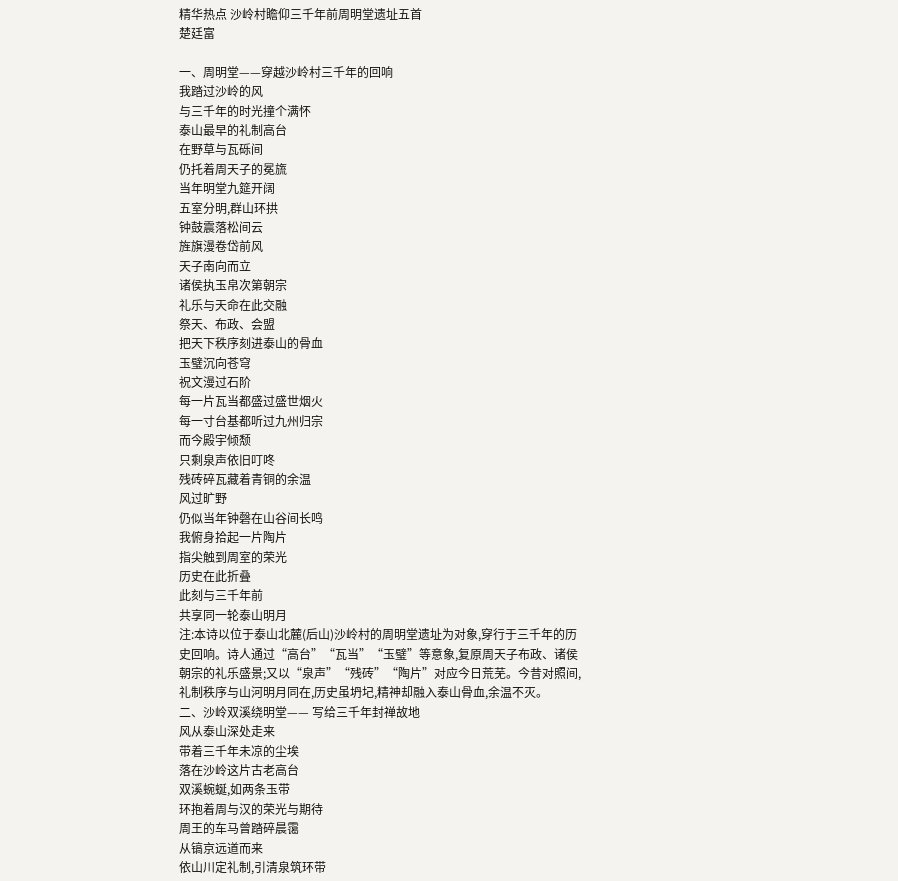精华热点 沙岭村瞻仰三千年前周明堂遗址五首
楚廷富

一、周明堂——穿越沙岭村三千年的回响
我踏过沙岭的风
与三千年的时光撞个满怀
泰山最早的礼制高台
在野草与瓦砾间
仍托着周天子的冕旒
当年明堂九筵开阔
五室分明,群山环拱
钟鼓震落松间云
旌旗漫卷岱前风
天子南向而立
诸侯执玉帛次第朝宗
礼乐与天命在此交融
祭天、布政、会盟
把天下秩序刻进泰山的骨血
玉璧沉向苍穹
祝文漫过石阶
每一片瓦当都盛过盛世烟火
每一寸台基都听过九州归宗
而今殿宇倾颓
只剩泉声依旧叮咚
残砖碎瓦藏着青铜的余温
风过旷野
仍似当年钟磬在山谷间长鸣
我俯身拾起一片陶片
指尖触到周室的荣光
历史在此折叠
此刻与三千年前
共享同一轮泰山明月
注:本诗以位于泰山北麓(后山)沙岭村的周明堂遗址为对象,穿行于三千年的历史回响。诗人通过“高台”“瓦当”“玉璧”等意象,复原周天子布政、诸侯朝宗的礼乐盛景;又以“泉声”“残砖”“陶片”对应今日荒芜。今昔对照间,礼制秩序与山河明月同在,历史虽坍圮,精神却融入泰山骨血,余温不灭。
二、沙岭双溪绕明堂—— 写给三千年封禅故地
风从泰山深处走来
带着三千年未凉的尘埃
落在沙岭这片古老高台
双溪蜿蜒,如两条玉带
环抱着周与汉的荣光与期待
周王的车马曾踏碎晨霭
从镐京远道而来
依山川定礼制,引清泉筑环带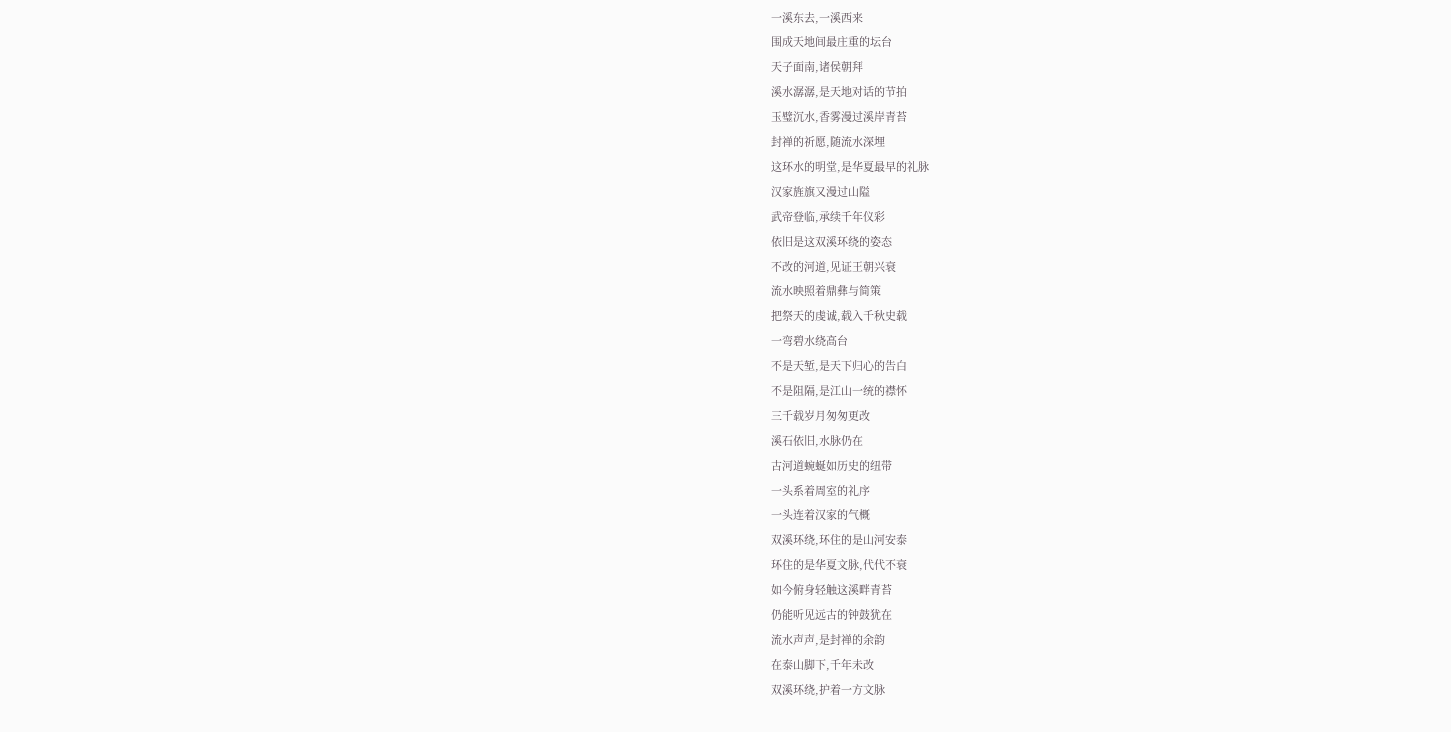一溪东去,一溪西来
围成天地间最庄重的坛台
天子面南,诸侯朝拜
溪水潺潺,是天地对话的节拍
玉璧沉水,香雾漫过溪岸青苔
封禅的祈愿,随流水深埋
这环水的明堂,是华夏最早的礼脉
汉家旌旗又漫过山隘
武帝登临,承续千年仪彩
依旧是这双溪环绕的姿态
不改的河道,见证王朝兴衰
流水映照着鼎彝与简策
把祭天的虔诚,载入千秋史载
一弯碧水绕高台
不是天堑,是天下归心的告白
不是阻隔,是江山一统的襟怀
三千载岁月匆匆更改
溪石依旧,水脉仍在
古河道蜿蜒如历史的纽带
一头系着周室的礼序
一头连着汉家的气概
双溪环绕,环住的是山河安泰
环住的是华夏文脉,代代不衰
如今俯身轻触这溪畔青苔
仍能听见远古的钟鼓犹在
流水声声,是封禅的余韵
在泰山脚下,千年未改
双溪环绕,护着一方文脉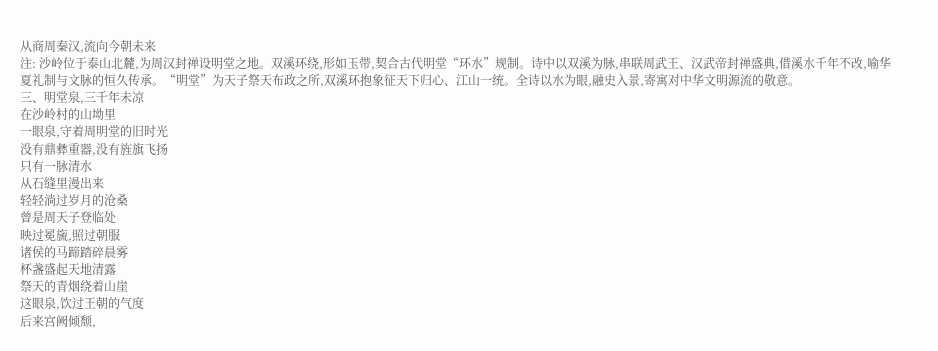从商周秦汉,流向今朝未来
注: 沙岭位于泰山北麓,为周汉封禅设明堂之地。双溪环绕,形如玉带,契合古代明堂“环水”规制。诗中以双溪为脉,串联周武王、汉武帝封禅盛典,借溪水千年不改,喻华夏礼制与文脉的恒久传承。“明堂”为天子祭天布政之所,双溪环抱象征天下归心、江山一统。全诗以水为眼,融史入景,寄寓对中华文明源流的敬意。
三、明堂泉,三千年未凉
在沙岭村的山坳里
一眼泉,守着周明堂的旧时光
没有鼎彝重器,没有旌旗飞扬
只有一脉清水
从石缝里漫出来
轻轻淌过岁月的沧桑
曾是周天子登临处
映过冕旒,照过朝服
诸侯的马蹄踏碎晨雾
杯盏盛起天地清露
祭天的青烟绕着山崖
这眼泉,饮过王朝的气度
后来宫阙倾颓,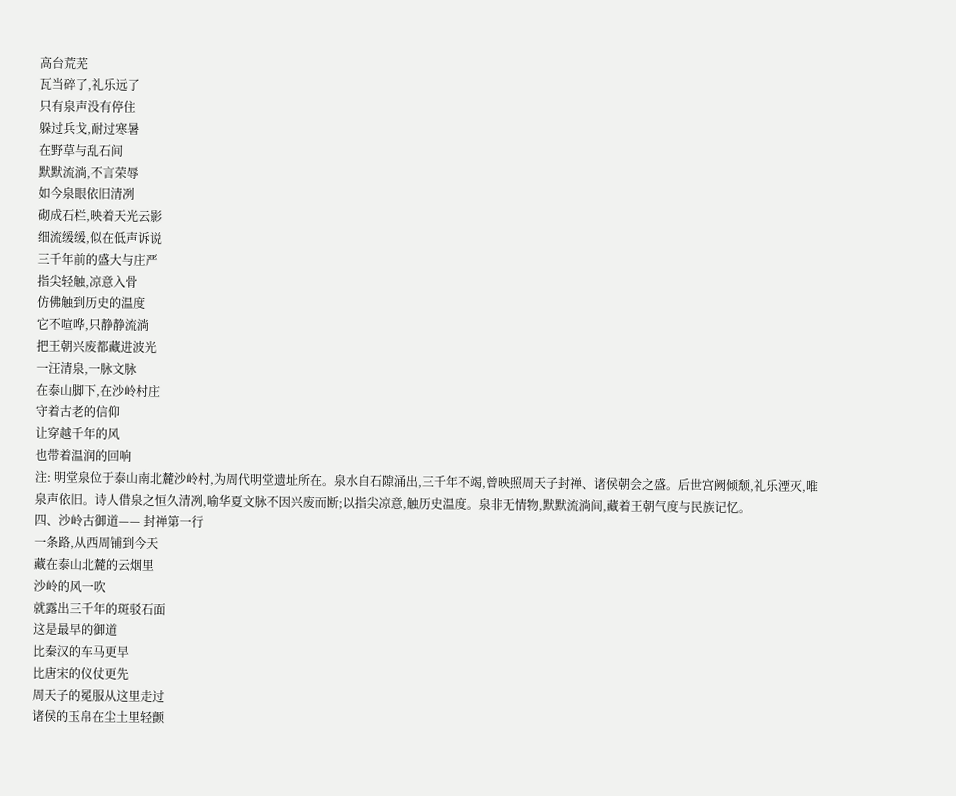高台荒芜
瓦当碎了,礼乐远了
只有泉声没有停住
躲过兵戈,耐过寒暑
在野草与乱石间
默默流淌,不言荣辱
如今泉眼依旧清冽
砌成石栏,映着天光云影
细流缓缓,似在低声诉说
三千年前的盛大与庄严
指尖轻触,凉意入骨
仿佛触到历史的温度
它不喧哗,只静静流淌
把王朝兴废都藏进波光
一汪清泉,一脉文脉
在泰山脚下,在沙岭村庄
守着古老的信仰
让穿越千年的风
也带着温润的回响
注: 明堂泉位于泰山南北麓沙岭村,为周代明堂遗址所在。泉水自石隙涌出,三千年不竭,曾映照周天子封禅、诸侯朝会之盛。后世宫阙倾颓,礼乐湮灭,唯泉声依旧。诗人借泉之恒久清冽,喻华夏文脉不因兴废而断;以指尖凉意,触历史温度。泉非无情物,默默流淌间,藏着王朝气度与民族记忆。
四、沙岭古御道—— 封禅第一行
一条路,从西周铺到今天
藏在泰山北麓的云烟里
沙岭的风一吹
就露出三千年的斑驳石面
这是最早的御道
比秦汉的车马更早
比唐宋的仪仗更先
周天子的冕服从这里走过
诸侯的玉帛在尘土里轻颤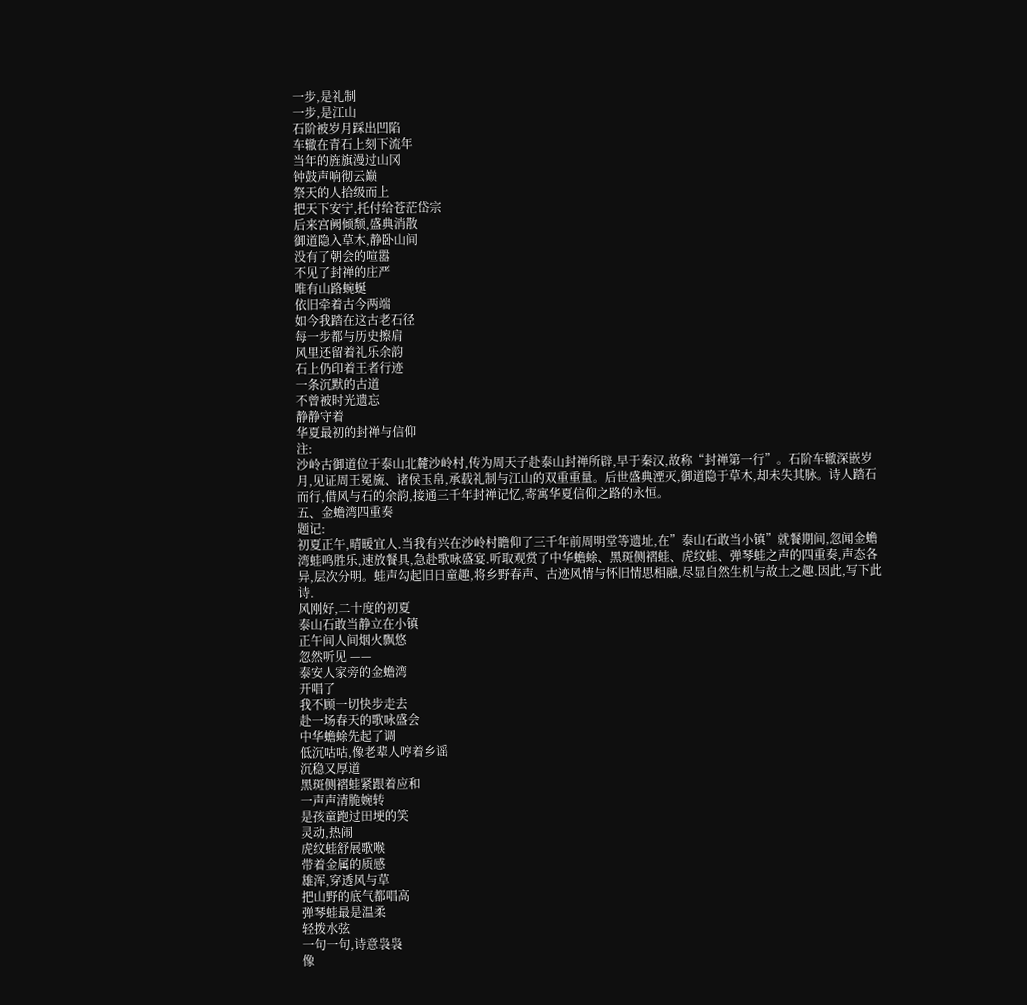一步,是礼制
一步,是江山
石阶被岁月踩出凹陷
车辙在青石上刻下流年
当年的旌旗漫过山冈
钟鼓声响彻云巅
祭天的人拾级而上
把天下安宁,托付给苍茫岱宗
后来宫阙倾颓,盛典消散
御道隐入草木,静卧山间
没有了朝会的喧嚣
不见了封禅的庄严
唯有山路蜿蜒
依旧牵着古今两端
如今我踏在这古老石径
每一步都与历史擦肩
风里还留着礼乐余韵
石上仍印着王者行迹
一条沉默的古道
不曾被时光遗忘
静静守着
华夏最初的封禅与信仰
注:
沙岭古御道位于泰山北麓沙岭村,传为周天子赴泰山封禅所辟,早于秦汉,故称“封禅第一行”。石阶车辙深嵌岁月,见证周王冕旒、诸侯玉帛,承载礼制与江山的双重重量。后世盛典湮灭,御道隐于草木,却未失其脉。诗人踏石而行,借风与石的余韵,接通三千年封禅记忆,寄寓华夏信仰之路的永恒。
五、金蟾湾四重奏
题记:
初夏正午,晴暖宜人.当我有兴在沙岭村瞻仰了三千年前周明堂等遗址,在”泰山石敢当小镇”就餐期间,忽闻金蟾湾蛙鸣胜乐,速放餐具,急赴歌咏盛宴.听取观赏了中华蟾蜍、黑斑侧褶蛙、虎纹蛙、弹琴蛙之声的四重奏,声态各异,层次分明。蛙声勾起旧日童趣,将乡野春声、古迹风情与怀旧情思相融,尽显自然生机与故土之趣.因此,写下此诗.
风刚好,二十度的初夏
泰山石敢当静立在小镇
正午间人间烟火飘悠
忽然听见 ——
泰安人家旁的金蟾湾
开唱了
我不顾一切快步走去
赴一场春天的歌咏盛会
中华蟾蜍先起了调
低沉咕咕,像老辈人哼着乡谣
沉稳又厚道
黑斑侧褶蛙紧跟着应和
一声声清脆婉转
是孩童跑过田埂的笑
灵动,热闹
虎纹蛙舒展歌喉
带着金属的质感
雄浑,穿透风与草
把山野的底气都唱高
弹琴蛙最是温柔
轻拨水弦
一句一句,诗意袅袅
像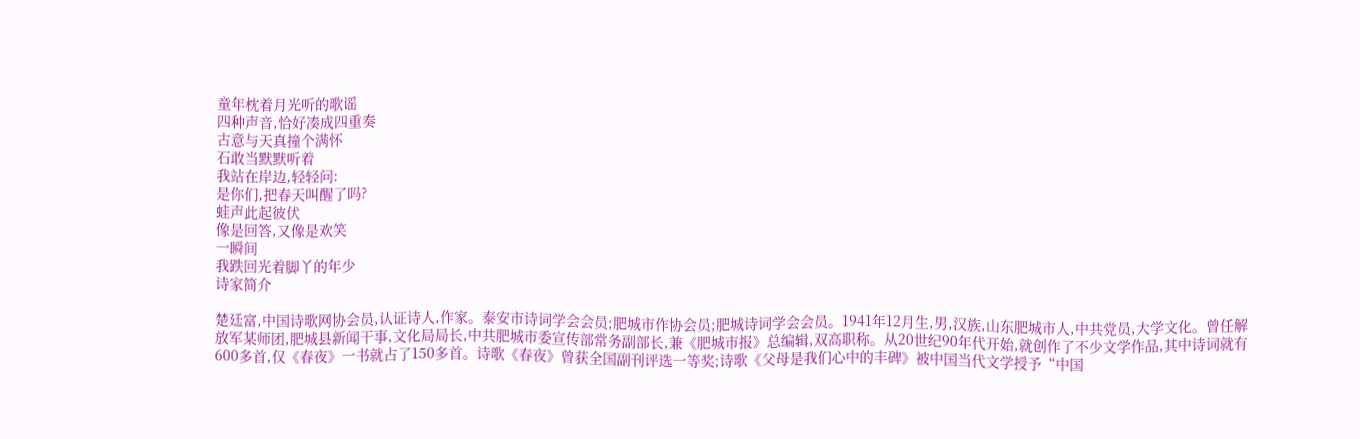童年枕着月光听的歌谣
四种声音,恰好凑成四重奏
古意与天真撞个满怀
石敢当默默听着
我站在岸边,轻轻问:
是你们,把春天叫醒了吗?
蛙声此起彼伏
像是回答,又像是欢笑
一瞬间
我跌回光着脚丫的年少
诗家简介

楚廷富,中国诗歌网协会员,认证诗人,作家。泰安市诗词学会会员;肥城市作协会员;肥城诗词学会会员。1941年12月生,男,汉族,山东肥城市人,中共党员,大学文化。曾任解放军某师团,肥城县新闻干事,文化局局长,中共肥城市委宣传部常务副部长,兼《肥城市报》总编辑,双高职称。从20世纪90年代开始,就创作了不少文学作品,其中诗词就有600多首,仅《春夜》一书就占了150多首。诗歌《春夜》曾获全国副刊评选一等奖;诗歌《父母是我们心中的丰碑》被中国当代文学授予“中国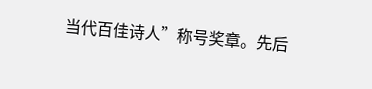当代百佳诗人”称号奖章。先后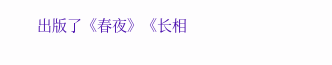出版了《春夜》《长相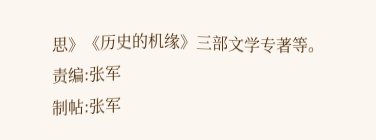思》《历史的机缘》三部文学专著等。
责编:张军
制帖:张军